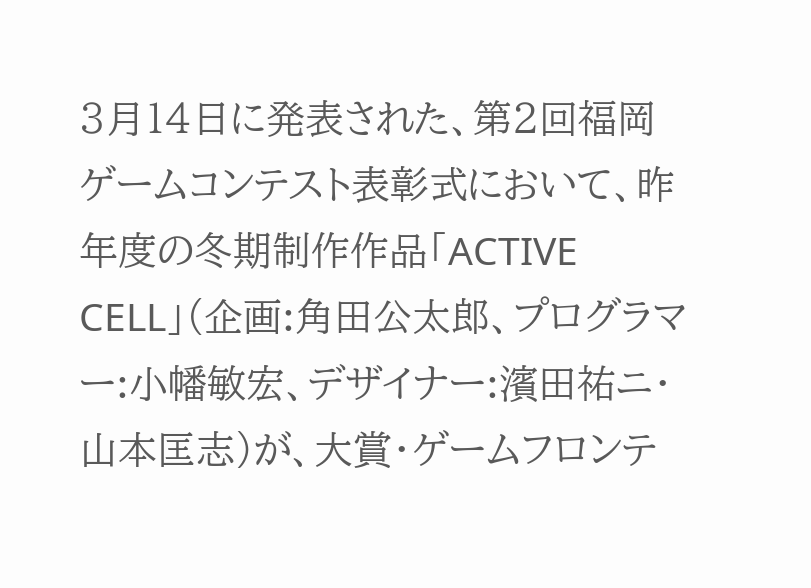3月14日に発表された、第2回福岡ゲームコンテスト表彰式において、昨年度の冬期制作作品「ACTIVE CELL」(企画:角田公太郎、プログラマー:小幡敏宏、デザイナー:濱田祐ニ・山本匡志)が、大賞・ゲームフロンテ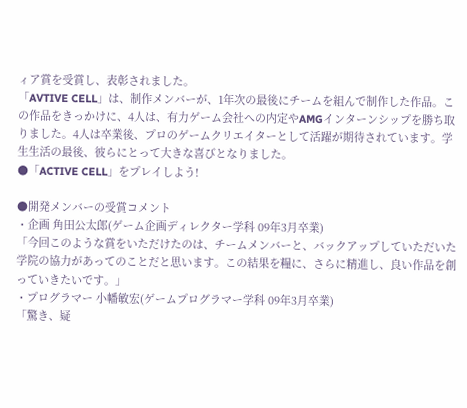ィア賞を受賞し、表彰されました。
「AVTIVE CELL」は、制作メンバーが、1年次の最後にチームを組んで制作した作品。この作品をきっかけに、4人は、有力ゲーム会社への内定やAMGインターンシップを勝ち取りました。4人は卒業後、プロのゲームクリエイターとして活躍が期待されています。学生生活の最後、彼らにとって大きな喜びとなりました。
●「ACTIVE CELL」をプレイしよう!

●開発メンバーの受賞コメント
・企画 角田公太郎(ゲーム企画ディレクター学科 09年3月卒業)
「今回このような賞をいただけたのは、チームメンバーと、バックアップしていただいた学院の協力があってのことだと思います。この結果を糧に、さらに精進し、良い作品を創っていきたいです。」
・プログラマー 小幡敏宏(ゲームプログラマー学科 09年3月卒業)
「驚き、疑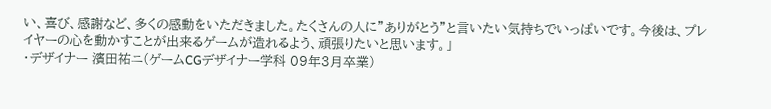い、喜び、感謝など、多くの感動をいただきました。たくさんの人に”ありがとう”と言いたい気持ちでいっぱいです。今後は、プレイヤーの心を動かすことが出来るゲームが造れるよう、頑張りたいと思います。」
・デザイナー 濱田祐ニ(ゲームCGデザイナー学科 09年3月卒業)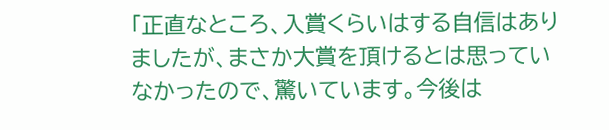「正直なところ、入賞くらいはする自信はありましたが、まさか大賞を頂けるとは思っていなかったので、驚いています。今後は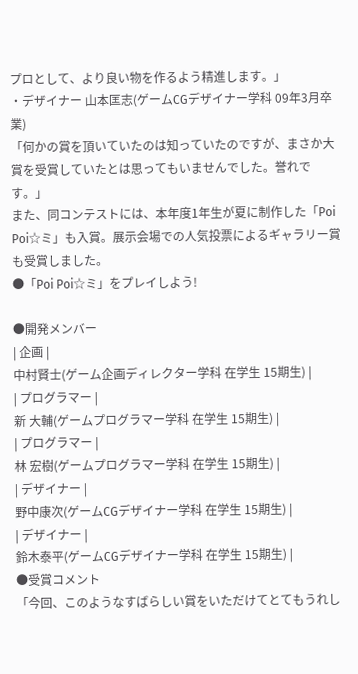プロとして、より良い物を作るよう精進します。」
・デザイナー 山本匡志(ゲームCGデザイナー学科 09年3月卒業)
「何かの賞を頂いていたのは知っていたのですが、まさか大賞を受賞していたとは思ってもいませんでした。誉れです。」
また、同コンテストには、本年度1年生が夏に制作した「Poi Poi☆ミ」も入賞。展示会場での人気投票によるギャラリー賞も受賞しました。
●「Poi Poi☆ミ」をプレイしよう!

●開発メンバー
| 企画 |
中村賢士(ゲーム企画ディレクター学科 在学生 15期生) |
| プログラマー |
新 大輔(ゲームプログラマー学科 在学生 15期生) |
| プログラマー |
林 宏樹(ゲームプログラマー学科 在学生 15期生) |
| デザイナー |
野中康次(ゲームCGデザイナー学科 在学生 15期生) |
| デザイナー |
鈴木泰平(ゲームCGデザイナー学科 在学生 15期生) |
●受賞コメント
「今回、このようなすばらしい賞をいただけてとてもうれし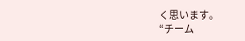く思います。
“チーム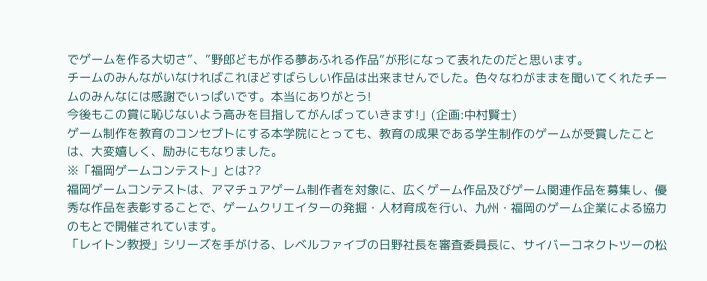でゲームを作る大切さ”、”野郎どもが作る夢あふれる作品”が形になって表れたのだと思います。
チームのみんながいなければこれほどすばらしい作品は出来ませんでした。色々なわがままを聞いてくれたチームのみんなには感謝でいっぱいです。本当にありがとう!
今後もこの賞に恥じないよう高みを目指してがんばっていきます!」(企画:中村賢士)
ゲーム制作を教育のコンセプトにする本学院にとっても、教育の成果である学生制作のゲームが受賞したことは、大変嬉しく、励みにもなりました。
※「福岡ゲームコンテスト」とは??
福岡ゲームコンテストは、アマチュアゲーム制作者を対象に、広くゲーム作品及びゲーム関連作品を募集し、優秀な作品を表彰することで、ゲームクリエイターの発掘・人材育成を行い、九州・福岡のゲーム企業による協力のもとで開催されています。
「レイトン教授」シリーズを手がける、レベルファイブの日野社長を審査委員長に、サイバーコネクトツーの松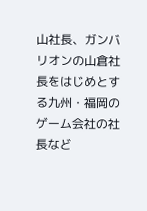山社長、ガンバリオンの山倉社長をはじめとする九州・福岡のゲーム会社の社長など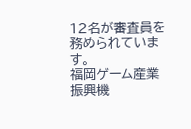12名が審査員を務められています。
福岡ゲーム産業振興機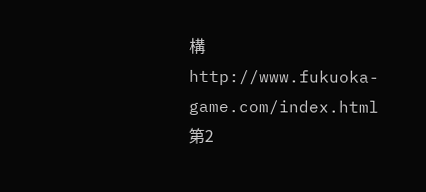構
http://www.fukuoka-game.com/index.html
第2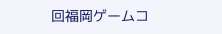回福岡ゲームコ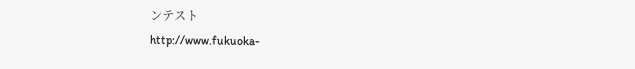ンテスト
http://www.fukuoka-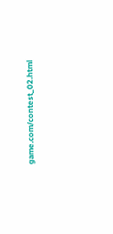game.com/contest_02.html